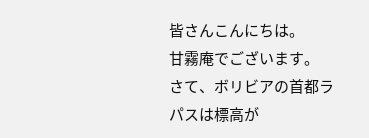皆さんこんにちは。
甘霧庵でございます。
さて、ボリビアの首都ラパスは標高が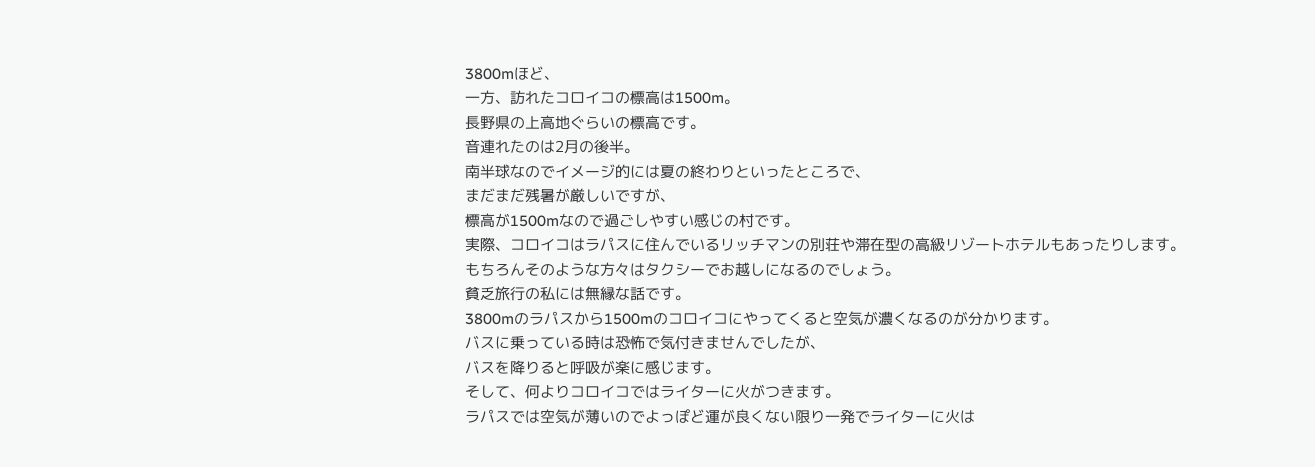3800mほど、
一方、訪れたコロイコの標高は1500m。
長野県の上高地ぐらいの標高です。
音連れたのは2月の後半。
南半球なのでイメージ的には夏の終わりといったところで、
まだまだ残暑が厳しいですが、
標高が1500mなので過ごしやすい感じの村です。
実際、コロイコはラパスに住んでいるリッチマンの別荘や滞在型の高級リゾートホテルもあったりします。
もちろんそのような方々はタクシーでお越しになるのでしょう。
貧乏旅行の私には無縁な話です。
3800mのラパスから1500mのコロイコにやってくると空気が濃くなるのが分かります。
バスに乗っている時は恐怖で気付きませんでしたが、
バスを降りると呼吸が楽に感じます。
そして、何よりコロイコではライターに火がつきます。
ラパスでは空気が薄いのでよっぽど運が良くない限り一発でライターに火は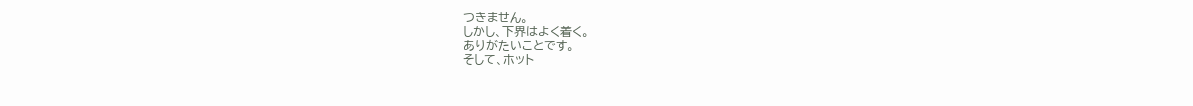つきません。
しかし、下界はよく着く。
ありがたいことです。
そして、ホット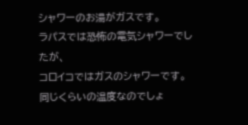シャワーのお湯がガスです。
ラパスでは恐怖の電気シャワーでしたが、
コロイコではガスのシャワーです。
同じくらいの温度なのでしょ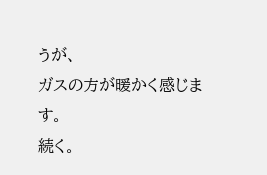うが、
ガスの方が暖かく感じます。
続く。